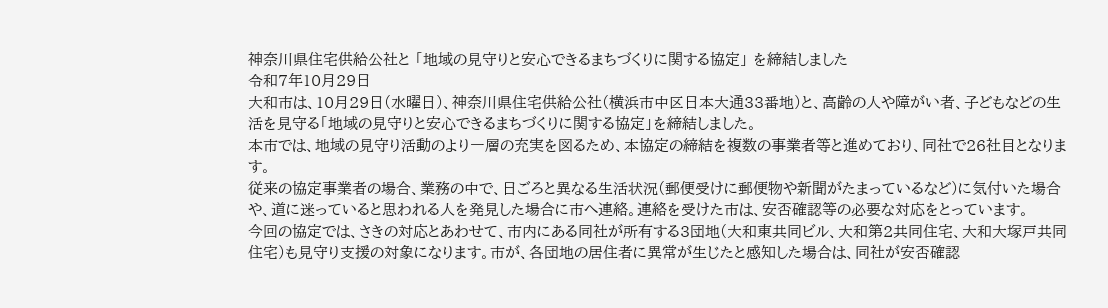神奈川県住宅供給公社と 「地域の見守りと安心できるまちづくりに関する協定」 を締結しました
令和7年10月29日
大和市は、10月29日(水曜日)、神奈川県住宅供給公社(横浜市中区日本大通33番地)と、高齢の人や障がい者、子どもなどの生活を見守る「地域の見守りと安心できるまちづくりに関する協定」を締結しました。
本市では、地域の見守り活動のより一層の充実を図るため、本協定の締結を複数の事業者等と進めており、同社で26社目となります。
従来の協定事業者の場合、業務の中で、日ごろと異なる生活状況(郵便受けに郵便物や新聞がたまっているなど)に気付いた場合や、道に迷っていると思われる人を発見した場合に市へ連絡。連絡を受けた市は、安否確認等の必要な対応をとっています。
今回の協定では、さきの対応とあわせて、市内にある同社が所有する3団地(大和東共同ビル、大和第2共同住宅、大和大塚戸共同住宅)も見守り支援の対象になります。市が、各団地の居住者に異常が生じたと感知した場合は、同社が安否確認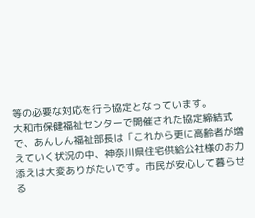等の必要な対応を行う協定となっています。
大和市保健福祉センターで開催された協定締結式で、あんしん福祉部長は「これから更に高齢者が増えていく状況の中、神奈川県住宅供給公社様のお力添えは大変ありがたいです。市民が安心して暮らせる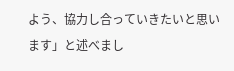よう、協力し合っていきたいと思います」と述べまし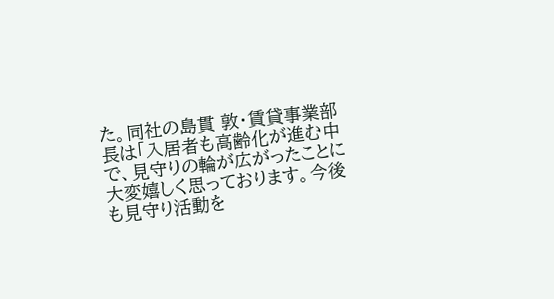た。同社の島貫 敦・賃貸事業部長は「入居者も高齢化が進む中で、見守りの輪が広がったことに大変嬉しく思っております。今後も見守り活動を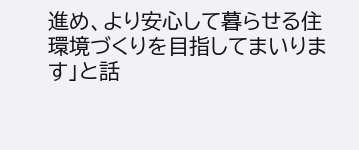進め、より安心して暮らせる住環境づくりを目指してまいります」と話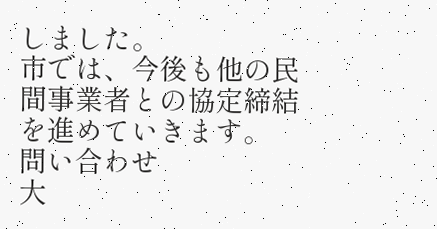しました。
市では、今後も他の民間事業者との協定締結を進めていきます。
問い合わせ
大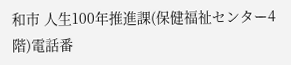和市 人生100年推進課(保健福祉センター4階)電話番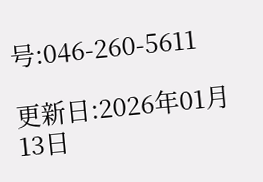号:046-260-5611

更新日:2026年01月13日